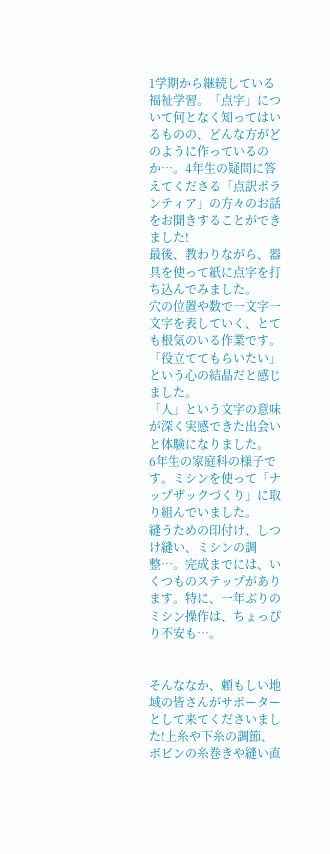1学期から継続している福祉学習。「点字」について何となく知ってはいるものの、どんな方がどのように作っているのか…。4年生の疑問に答えてくださる「点訳ボランティア」の方々のお話をお聞きすることができました!
最後、教わりながら、器具を使って紙に点字を打ち込んでみました。
穴の位置や数で一文字一文字を表していく、とても根気のいる作業です。「役立ててもらいたい」という心の結晶だと感じました。
「人」という文字の意味が深く実感できた出会いと体験になりました。
6年生の家庭科の様子です。ミシンを使って「ナップザックづくり」に取り組んでいました。
縫うための印付け、しつけ縫い、ミシンの調整…。完成までには、いくつものステップがあります。特に、一年ぶりのミシン操作は、ちょっぴり不安も…。


そんななか、頼もしい地域の皆さんがサポーターとして来てくださいました!上糸や下糸の調節、ボビンの糸巻きや縫い直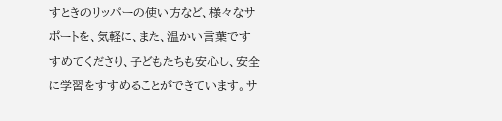すときのリッパーの使い方など、様々なサポートを、気軽に、また、温かい言葉ですすめてくださり、子どもたちも安心し、安全に学習をすすめることができています。サ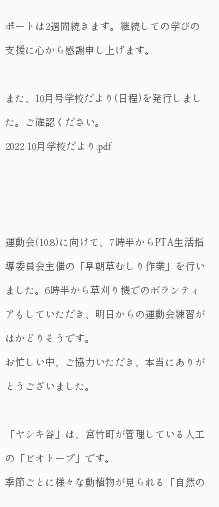ポートは2週間続きます。継続しての学びの支援に心から感謝申し上げます。

また、10月号学校だより(日程)を発行しました。ご確認ください。
2022 10月学校だより.pdf



運動会(10.8)に向けて、7時半からPTA生活指導委員会主催の「早朝草むしり作業」を行いました。6時半から草刈り機でのボランティアもしていただき、明日からの運動会練習がはかどりそうです。
お忙しい中、ご協力いただき、本当にありがとうございました。

「ヤシキ谷」は、宮竹町が管理している人工の「ビオトープ」です。
季節ごとに様々な動植物が見られる「自然の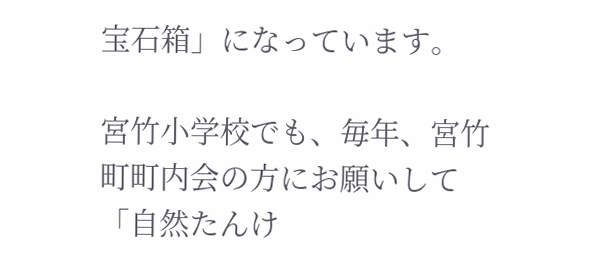宝石箱」になっています。

宮竹小学校でも、毎年、宮竹町町内会の方にお願いして「自然たんけ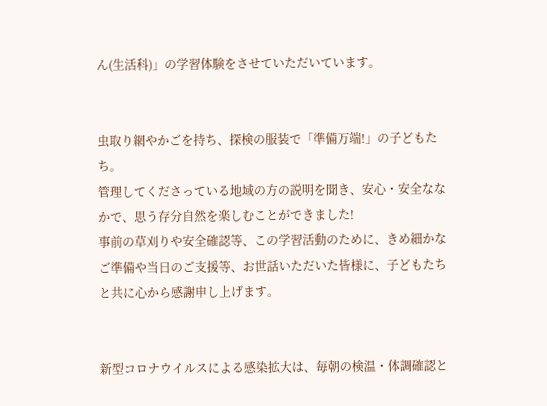ん(生活科)」の学習体験をさせていただいています。


虫取り網やかごを持ち、探検の服装で「準備万端!」の子どもたち。
管理してくださっている地域の方の説明を聞き、安心・安全ななかで、思う存分自然を楽しむことができました!
事前の草刈りや安全確認等、この学習活動のために、きめ細かなご準備や当日のご支援等、お世話いただいた皆様に、子どもたちと共に心から感謝申し上げます。


新型コロナウイルスによる感染拡大は、毎朝の検温・体調確認と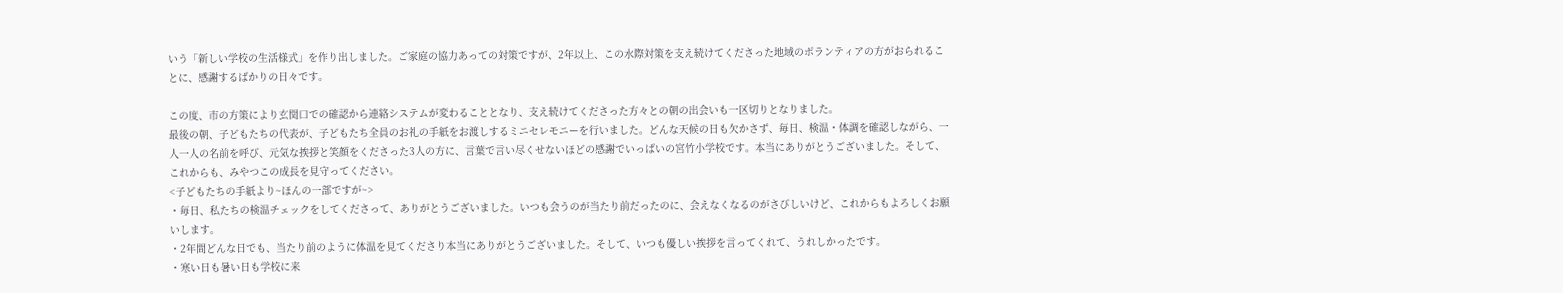いう「新しい学校の生活様式」を作り出しました。ご家庭の協力あっての対策ですが、2年以上、この水際対策を支え続けてくださった地域のボランティアの方がおられることに、感謝するばかりの日々です。

この度、市の方策により玄関口での確認から連絡システムが変わることとなり、支え続けてくださった方々との朝の出会いも一区切りとなりました。
最後の朝、子どもたちの代表が、子どもたち全員のお礼の手紙をお渡しするミニセレモニーを行いました。どんな天候の日も欠かさず、毎日、検温・体調を確認しながら、一人一人の名前を呼び、元気な挨拶と笑顔をくださった3人の方に、言葉で言い尽くせないほどの感謝でいっぱいの宮竹小学校です。本当にありがとうございました。そして、これからも、みやつこの成長を見守ってください。
<子どもたちの手紙より~ほんの一部ですが~>
・毎日、私たちの検温チェックをしてくださって、ありがとうございました。いつも会うのが当たり前だったのに、会えなくなるのがさびしいけど、これからもよろしくお願いします。
・2年間どんな日でも、当たり前のように体温を見てくださり本当にありがとうございました。そして、いつも優しい挨拶を言ってくれて、うれしかったです。
・寒い日も暑い日も学校に来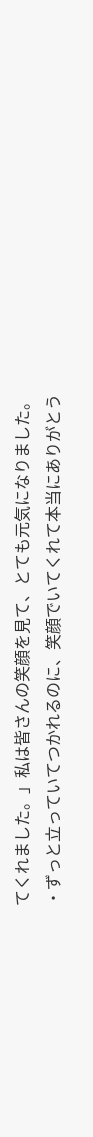てくれました。」私は皆さんの笑顔を見て、とても元気になりました。
・ずっと立っていてつかれるのに、笑顔でいてくれて本当にありがとう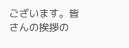ございます。皆さんの挨拶の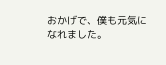おかげで、僕も元気になれました。